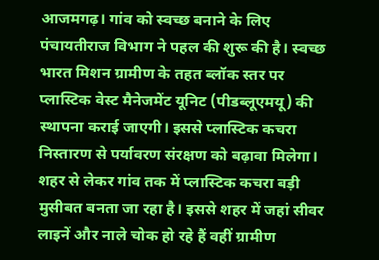आजमगढ़। गांव को स्वच्छ बनाने के लिए पंचायतीराज विभाग ने पहल की शुरू की है। स्वच्छ भारत मिशन ग्रामीण के तहत ब्लॉक स्तर पर प्लास्टिक वेस्ट मैनेजमेंट यूनिट (पीडब्लूएमयू) की स्थापना कराई जाएगी। इससे प्लास्टिक कचरा निस्तारण से पर्यावरण संरक्षण को बढ़ावा मिलेगा। शहर से लेकर गांव तक में प्लास्टिक कचरा बड़ी मुसीबत बनता जा रहा है। इससे शहर में जहां सीवर लाइनें और नाले चोक हो रहे हैं वहीं ग्रामीण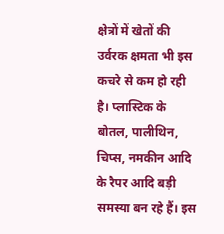क्षेत्रों में खेतों की उर्वरक क्षमता भी इस कचरे से कम हो रही है। प्लास्टिक के बोतल, पालीथिन, चिप्स, नमकीन आदि के रैपर आदि बड़ी समस्या बन रहे हैं। इस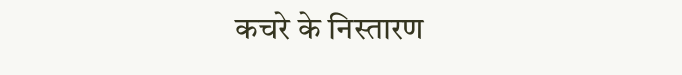कचरे के निस्तारण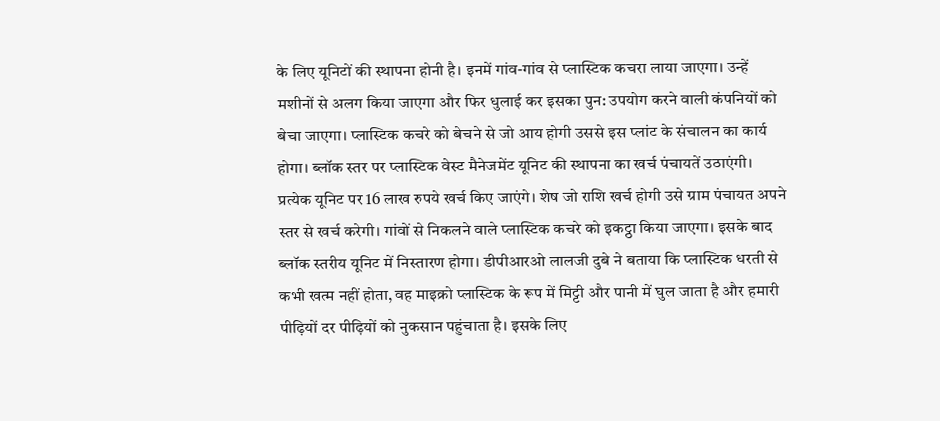के लिए यूनिटों की स्थापना होनी है। इनमें गांव-गांव से प्लास्टिक कचरा लाया जाएगा। उन्हें मशीनों से अलग किया जाएगा और फिर धुलाई कर इसका पुन: उपयोग करने वाली कंपनियों को बेचा जाएगा। प्लास्टिक कचरे को बेचने से जो आय होगी उससे इस प्लांट के संचालन का कार्य होगा। ब्लॉक स्तर पर प्लास्टिक वेस्ट मैनेजमेंट यूनिट की स्थापना का खर्च पंचायतें उठाएंगी। प्रत्येक यूनिट पर 16 लाख रुपये खर्च किए जाएंगे। शेष जो राशि खर्च होगी उसे ग्राम पंचायत अपने स्तर से खर्च करेगी। गांवों से निकलने वाले प्लास्टिक कचरे को इकट्ठा किया जाएगा। इसके बाद ब्लॉक स्तरीय यूनिट में निस्तारण होगा। डीपीआरओ लालजी दुबे ने बताया कि प्लास्टिक धरती से कभी खत्म नहीं होता, वह माइक्रो प्लास्टिक के रूप में मिट्टी और पानी में घुल जाता है और हमारी पीढ़ियों दर पीढ़ियों को नुकसान पहुंचाता है। इसके लिए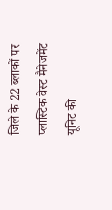जिले के 22 ब्लाकों पर प्लास्टिक वेस्ट मैनेजमेंट यूनिट की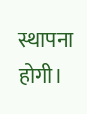स्थापना होगी।